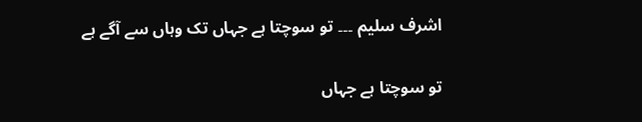اشرف سلیم ۔۔۔ تو سوچتا ہے جہاں تک وہاں سے آگے ہے

تو سوچتا ہے جہاں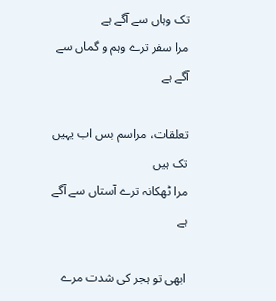تک وہاں سے آگے ہے
مرا سفر ترے وہم و گماں سے آگے ہے

تعلقات، مراسم بس اب یہیں تک ہیں
مرا ٹھکانہ ترے آستاں سے آگے ہے

ابھی تو ہجر کی شدت مرے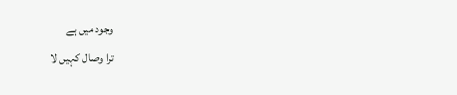وجود میں ہے
ترا وصال کہیں لا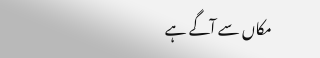مکاں سے آگے ہے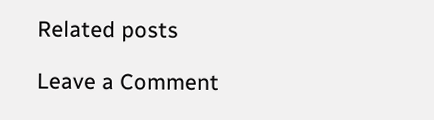Related posts

Leave a Comment